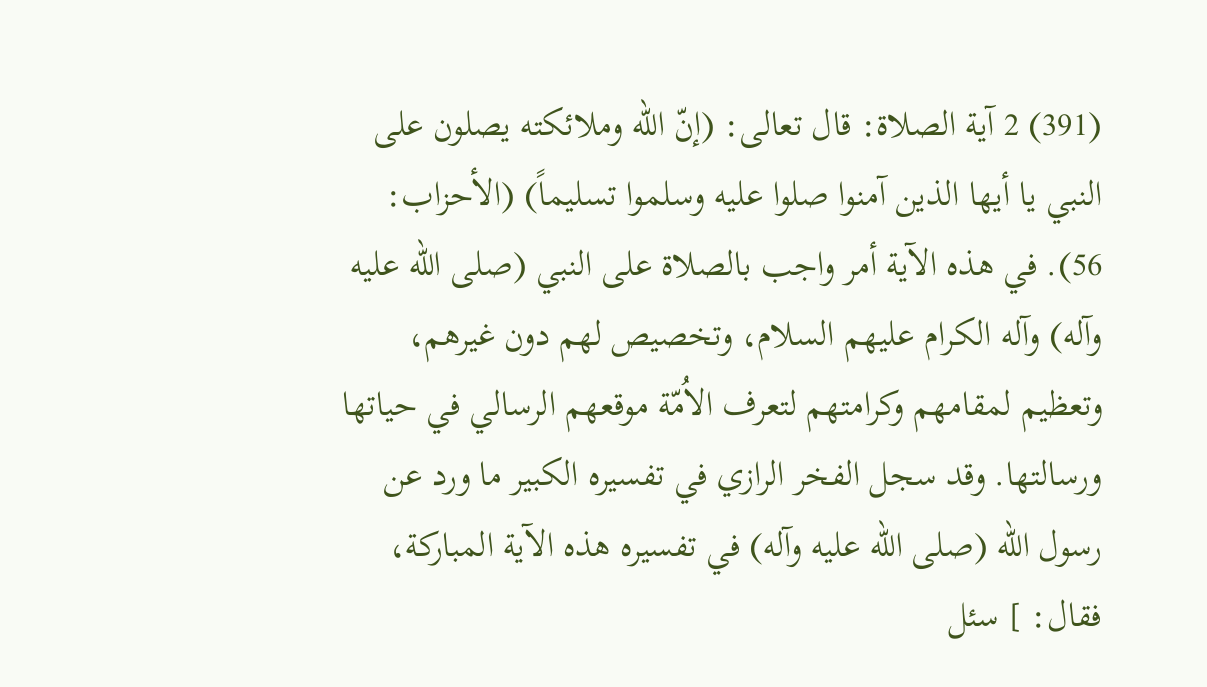(391) 2 آية الصلاة: قال تعالى: (إنّ الله وملائكته يصلون على النبي يا أيها الذين آمنوا صلوا عليه وسلموا تسليماً) (الأحزاب: 56). في هذه الآية أمر واجب بالصلاة على النبي (صلى الله عليه وآله) وآله الكرام عليهم السلام، وتخصيص لهم دون غيرهم، وتعظيم لمقامهم وكرامتهم لتعرف الاُمّة موقعهم الرسالي في حياتها ورسالتها. وقد سجل الفخر الرازي في تفسيره الكبير ما ورد عن رسول الله (صلى الله عليه وآله) في تفسيره هذه الآية المباركة، فقال: ] سئل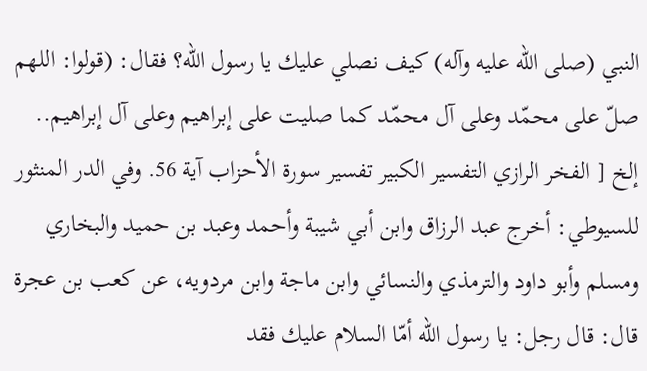النبي (صلى الله عليه وآله) كيف نصلي عليك يا رسول الله؟ فقال: (قولوا: اللهم صلّ على محمّد وعلى آل محمّد كما صليت على إبراهيم وعلى آل إبراهيم.. إلخ [ الفخر الرازي التفسير الكبير تفسير سورة الأحزاب آية 56. وفي الدر المنثور للسيوطي: أخرج عبد الرزاق وابن أبي شيبة وأحمد وعبد بن حميد والبخاري ومسلم وأبو داود والترمذي والنسائي وابن ماجة وابن مردويه، عن كعب بن عجرة قال: قال رجل: يا رسول الله أمّا السلام عليك فقد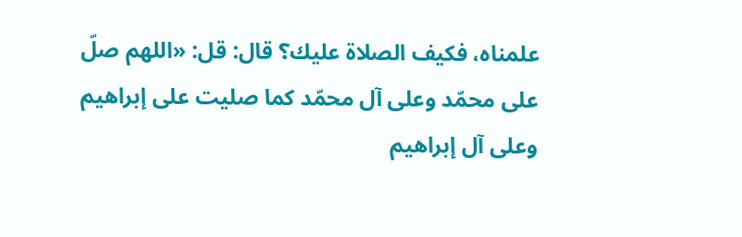علمناه، فكيف الصلاة عليك؟ قال: قل: «اللهم صلّ على محمّد وعلى آل محمّد كما صليت على إبراهيم وعلى آل إبراهيم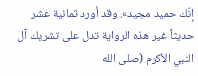إنّك حميد مجيد». وقد أورد ثمانية عشر حديثاً غير هذه الرواية تدل على تشريك آل النبي الأكرم (صلى الله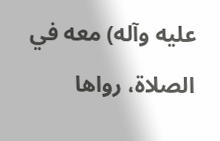عليه وآله) معه في الصلاة، رواها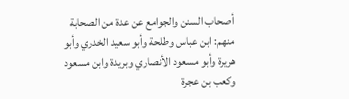أصحاب السنن والجوامع عن عدة من الصحابة منهم: ابن عباس وطلحة وأبو سعيد الخدري وأبو هريرة وأبو مسعود الأنصاري وبريدة وابن مسعود وكعب بن عجرة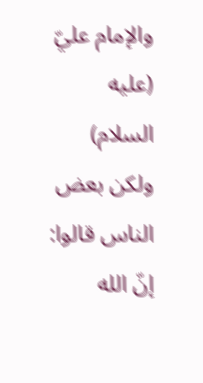والإمام عليّ (عليه السلام) ولكن بعض الناس قالوا: إنّ الله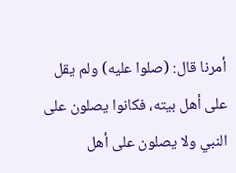أمرنا قال: (صلوا عليه) ولم يقل على أهل بيته، فكانوا يصلون على النبي ولا يصلون على أهل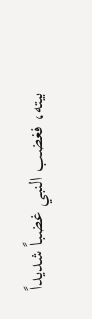بيته، فغضب النبي غضباً شديداً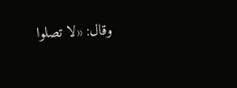وقال: «لا تصلوا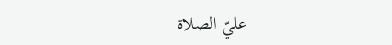عليّ الصلاة